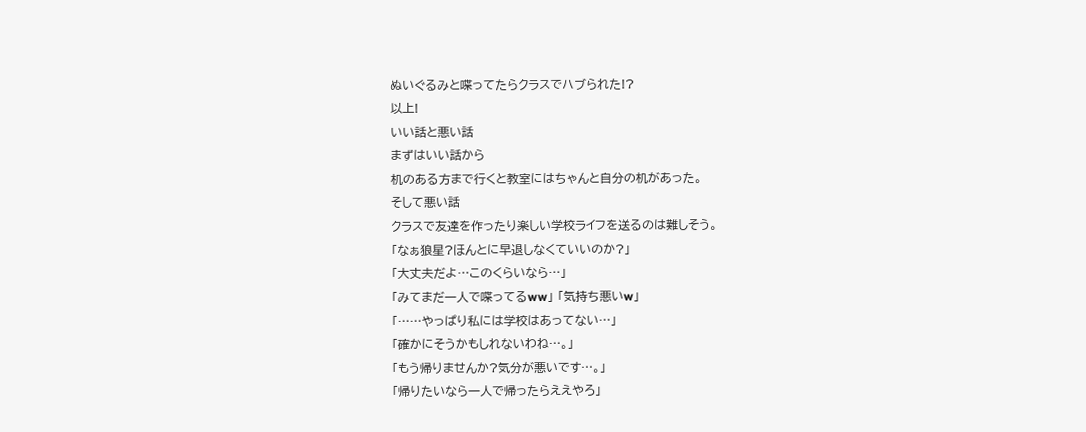ぬいぐるみと喋ってたらクラスでハブられた!?
以上!
いい話と悪い話
まずはいい話から
机のある方まで行くと教室にはちゃんと自分の机があった。
そして悪い話
クラスで友達を作ったり楽しい学校ライフを送るのは難しそう。
「なぁ狼星?ほんとに早退しなくていいのか?」
「大丈夫だよ…このくらいなら…」
「みてまだ一人で喋ってるww」 「気持ち悪いw」
「……やっぱり私には学校はあってない…」
「確かにそうかもしれないわね…。」
「もう帰りませんか?気分が悪いです…。」
「帰りたいなら一人で帰ったらええやろ」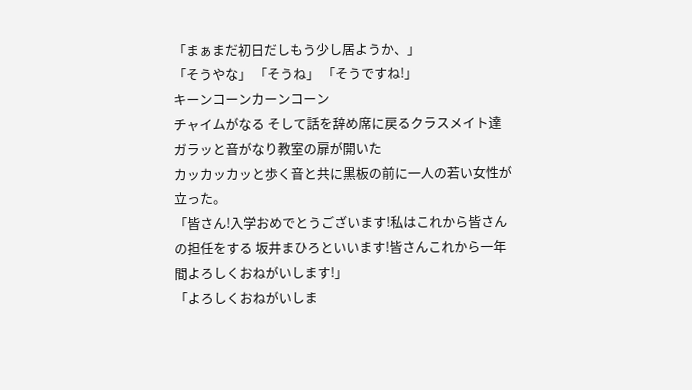「まぁまだ初日だしもう少し居ようか、」
「そうやな」 「そうね」 「そうですね!」
キーンコーンカーンコーン
チャイムがなる そして話を辞め席に戻るクラスメイト達
ガラッと音がなり教室の扉が開いた
カッカッカッと歩く音と共に黒板の前に一人の若い女性が立った。
「皆さん!入学おめでとうございます!私はこれから皆さんの担任をする 坂井まひろといいます!皆さんこれから一年間よろしくおねがいします!」
「よろしくおねがいしま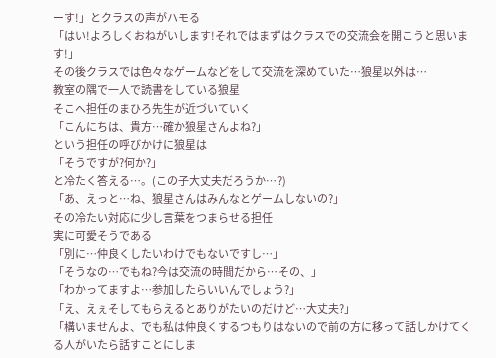ーす!」とクラスの声がハモる
「はい!よろしくおねがいします!それではまずはクラスでの交流会を開こうと思います!」
その後クラスでは色々なゲームなどをして交流を深めていた…狼星以外は…
教室の隅で一人で読書をしている狼星
そこへ担任のまひろ先生が近づいていく
「こんにちは、貴方…確か狼星さんよね?」
という担任の呼びかけに狼星は
「そうですが?何か?」
と冷たく答える…。(この子大丈夫だろうか…?)
「あ、えっと…ね、狼星さんはみんなとゲームしないの?」
その冷たい対応に少し言葉をつまらせる担任
実に可愛そうである
「別に…仲良くしたいわけでもないですし…」
「そうなの…でもね?今は交流の時間だから…その、」
「わかってますよ…参加したらいいんでしょう?」
「え、えぇそしてもらえるとありがたいのだけど…大丈夫?」
「構いませんよ、でも私は仲良くするつもりはないので前の方に移って話しかけてくる人がいたら話すことにしま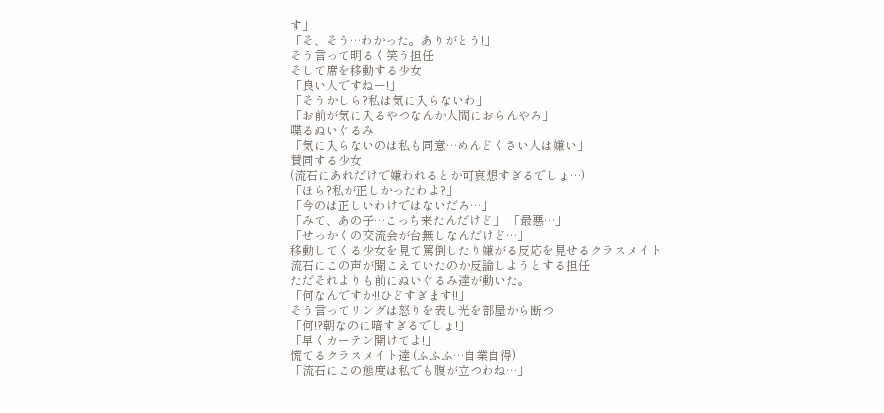す」
「そ、そう…わかった。ありがとう!」
そう言って明るく笑う担任
そして席を移動する少女
「良い人ですねー!」
「そうかしら?私は気に入らないわ」
「お前が気に入るやつなんか人間におらんやろ」
喋るぬいぐるみ
「気に入らないのは私も同意…めんどくさい人は嫌い」
賛同する少女
(流石にあれだけで嫌われるとか可哀想すぎるでしょ…)
「ほら?私が正しかったわよ?」
「今のは正しいわけではないだろ…」
「みて、あの子…こっち来たんだけど」 「最悪…」
「せっかくの交流会が台無しなんだけど…」
移動してくる少女を見て罵倒したり嫌がる反応を見せるクラスメイト
流石にこの声が聞こえていたのか反論しようとする担任
ただそれよりも前にぬいぐるみ達が動いた。
「何なんですか!!ひどすぎます!!」
そう言ってリングは怒りを表し光を部屋から断つ
「何!?朝なのに暗すぎるでしょ!」
「早くカーテン開けてよ!」
慌てるクラスメイト達 (ふふふ…自業自得)
「流石にこの態度は私でも腹が立つわね…」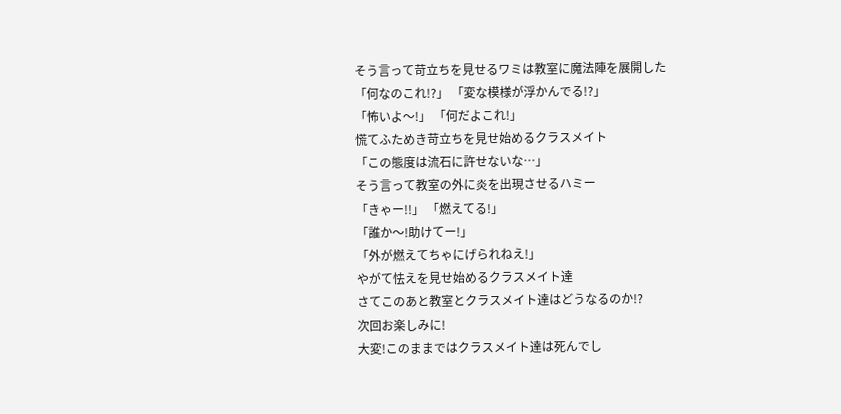そう言って苛立ちを見せるワミは教室に魔法陣を展開した
「何なのこれ!?」 「変な模様が浮かんでる!?」
「怖いよ〜!」 「何だよこれ!」
慌てふためき苛立ちを見せ始めるクラスメイト
「この態度は流石に許せないな…」
そう言って教室の外に炎を出現させるハミー
「きゃー!!」 「燃えてる!」
「誰か〜!助けてー!」
「外が燃えてちゃにげられねえ!」
やがて怯えを見せ始めるクラスメイト達
さてこのあと教室とクラスメイト達はどうなるのか!?
次回お楽しみに!
大変!このままではクラスメイト達は死んでし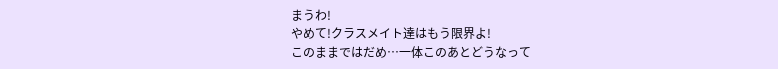まうわ!
やめて!クラスメイト達はもう限界よ!
このままではだめ…一体このあとどうなって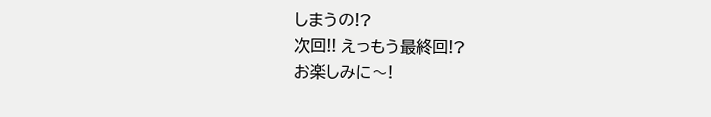しまうの!?
次回!! えっもう最終回!?
お楽しみに〜!